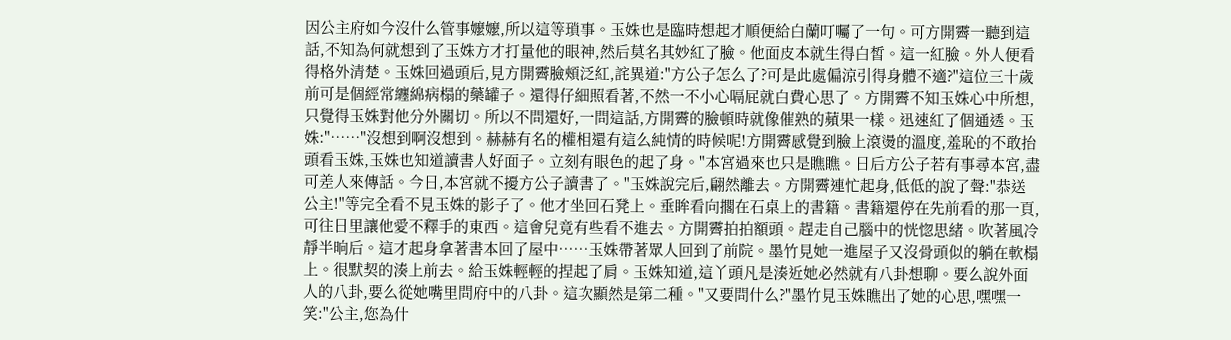因公主府如今沒什么管事嬤嬤,所以這等瑣事。玉姝也是臨時想起才順便給白蘭叮囑了一句。可方開霽一聽到這話,不知為何就想到了玉姝方才打量他的眼神,然后莫名其妙紅了臉。他面皮本就生得白皙。這一紅臉。外人便看得格外清楚。玉姝回過頭后,見方開霽臉頰泛紅,詫異道:"方公子怎么了?可是此處偏涼引得身體不適?"這位三十歲前可是個經常纏綿病榻的藥罐子。還得仔細照看著,不然一不小心嗝屁就白費心思了。方開霽不知玉姝心中所想,只覺得玉姝對他分外關切。所以不問還好,一問這話,方開霽的臉頓時就像催熟的蘋果一樣。迅速紅了個通透。玉姝:"……"沒想到啊沒想到。赫赫有名的權相還有這么純情的時候呢!方開霽感覺到臉上滾燙的溫度,羞恥的不敢抬頭看玉姝,玉姝也知道讀書人好面子。立刻有眼色的起了身。"本宮過來也只是瞧瞧。日后方公子若有事尋本宮,盡可差人來傳話。今日,本宮就不擾方公子讀書了。"玉姝說完后,翩然離去。方開霽連忙起身,低低的說了聲:"恭送公主!"等完全看不見玉姝的影子了。他才坐回石凳上。垂眸看向擱在石桌上的書籍。書籍還停在先前看的那一頁,可往日里讓他愛不釋手的東西。這會兒竟有些看不進去。方開霽拍拍額頭。趕走自己腦中的恍惚思緒。吹著風冷靜半晌后。這才起身拿著書本回了屋中……玉姝帶著眾人回到了前院。墨竹見她一進屋子又沒骨頭似的躺在軟榻上。很默契的湊上前去。給玉姝輕輕的捏起了肩。玉姝知道,這丫頭凡是湊近她必然就有八卦想聊。要么說外面人的八卦,要么從她嘴里問府中的八卦。這次顯然是第二種。"又要問什么?"墨竹見玉姝瞧出了她的心思,嘿嘿一笑:"公主,您為什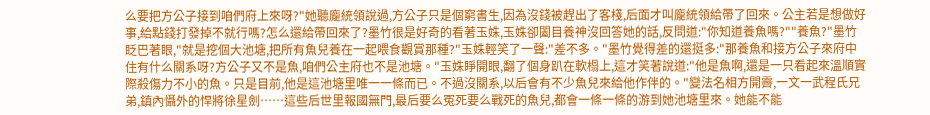么要把方公子接到咱們府上來呀?"她聽龐統領說過,方公子只是個窮書生,因為沒錢被趕出了客棧,后面才叫龐統領給帶了回來。公主若是想做好事,給點錢打發掉不就行嗎?怎么還給帶回來了?墨竹很是好奇的看著玉姝,玉姝卻闔目養神沒回答她的話,反問道:"你知道養魚嗎?""養魚?"墨竹眨巴著眼,"就是挖個大池塘,把所有魚兒養在一起喂食觀賞那種?"玉姝輕笑了一聲:"差不多。"墨竹覺得差的還挺多:"那養魚和接方公子來府中住有什么關系呀?方公子又不是魚,咱們公主府也不是池塘。"玉姝睜開眼,翻了個身趴在軟榻上,這才笑著說道:"他是魚啊,還是一只看起來溫順實際殺傷力不小的魚。只是目前,他是這池塘里唯一一條而已。不過沒關系,以后會有不少魚兒來給他作伴的。"變法名相方開霽,一文一武程氏兄弟,鎮內懾外的悍將徐星劍……這些后世里報國無門,最后要么冤死要么戰死的魚兒,都會一條一條的游到她池塘里來。她能不能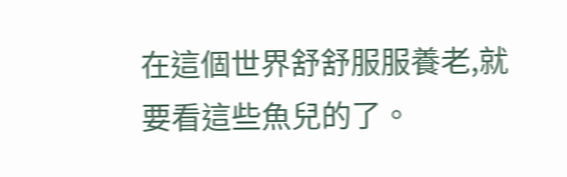在這個世界舒舒服服養老,就要看這些魚兒的了。